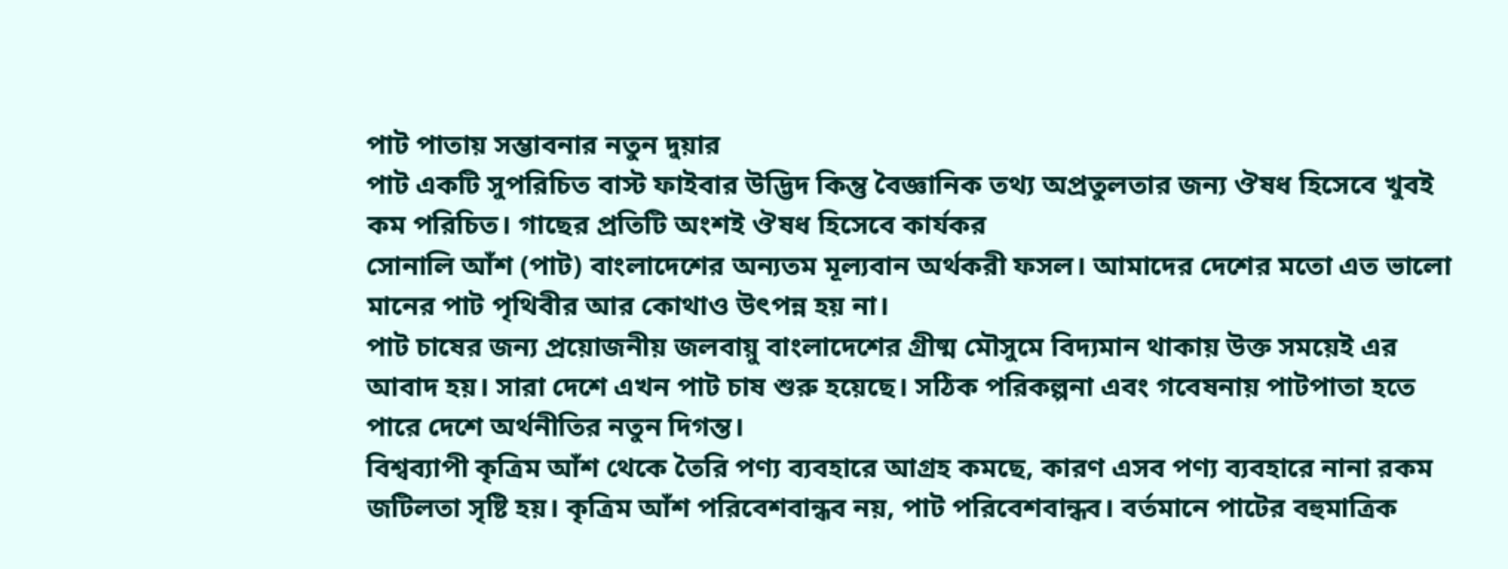পাট পাতায় সম্ভাবনার নতুন দুয়ার
পাট একটি সুপরিচিত বাস্ট ফাইবার উদ্ভিদ কিন্তু বৈজ্ঞানিক তথ্য অপ্রতুলতার জন্য ঔষধ হিসেবে খুবই কম পরিচিত। গাছের প্রতিটি অংশই ঔষধ হিসেবে কার্যকর
সোনালি আঁশ (পাট) বাংলাদেশের অন্যতম মূল্যবান অর্থকরী ফসল। আমাদের দেশের মতো এত ভালো মানের পাট পৃথিবীর আর কোথাও উৎপন্ন হয় না।
পাট চাষের জন্য প্রয়োজনীয় জলবায়ু বাংলাদেশের গ্রীষ্ম মৌসুমে বিদ্যমান থাকায় উক্ত সময়েই এর আবাদ হয়। সারা দেশে এখন পাট চাষ শুরু হয়েছে। সঠিক পরিকল্পনা এবং গবেষনায় পাটপাতা হতে পারে দেশে অর্থনীতির নতুন দিগন্ত।
বিশ্বব্যাপী কৃত্রিম আঁশ থেকে তৈরি পণ্য ব্যবহারে আগ্রহ কমছে, কারণ এসব পণ্য ব্যবহারে নানা রকম জটিলতা সৃষ্টি হয়। কৃত্রিম আঁশ পরিবেশবান্ধব নয়, পাট পরিবেশবান্ধব। বর্তমানে পাটের বহুমাত্রিক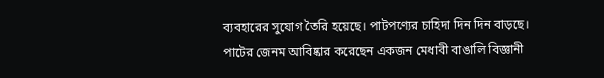ব্যবহারের সুযোগ তৈরি হয়েছে। পাটপণ্যের চাহিদা দিন দিন বাড়ছে। পাটের জেনম আবিষ্কার করেছেন একজন মেধাবী বাঙালি বিজ্ঞানী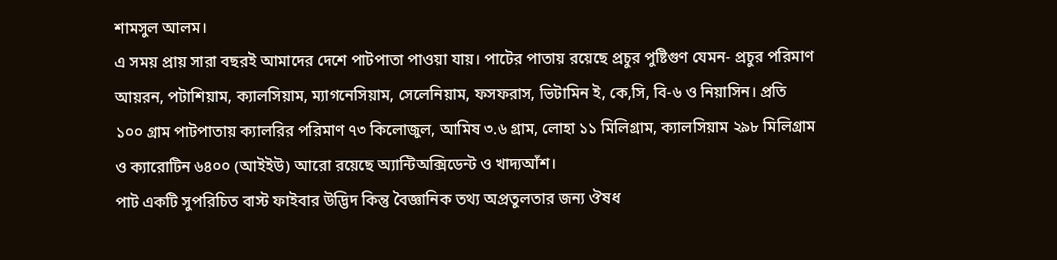শামসুল আলম।
এ সময় প্রায় সারা বছরই আমাদের দেশে পাটপাতা পাওয়া যায়। পাটের পাতায় রয়েছে প্রচুর পুষ্টিগুণ যেমন- প্রচুর পরিমাণ আয়রন, পটাশিয়াম, ক্যালসিয়াম, ম্যাগনেসিয়াম, সেলেনিয়াম, ফসফরাস, ভিটামিন ই, কে,সি, বি-৬ ও নিয়াসিন। প্রতি ১০০ গ্রাম পাটপাতায় ক্যালরির পরিমাণ ৭৩ কিলোজুল, আমিষ ৩.৬ গ্রাম, লোহা ১১ মিলিগ্রাম, ক্যালসিয়াম ২৯৮ মিলিগ্রাম ও ক্যারোটিন ৬৪০০ (আইইউ) আরো রয়েছে অ্যান্টিঅক্সিডেন্ট ও খাদ্যআঁশ।
পাট একটি সুপরিচিত বাস্ট ফাইবার উদ্ভিদ কিন্তু বৈজ্ঞানিক তথ্য অপ্রতুলতার জন্য ঔষধ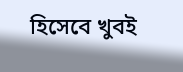হিসেবে খুবই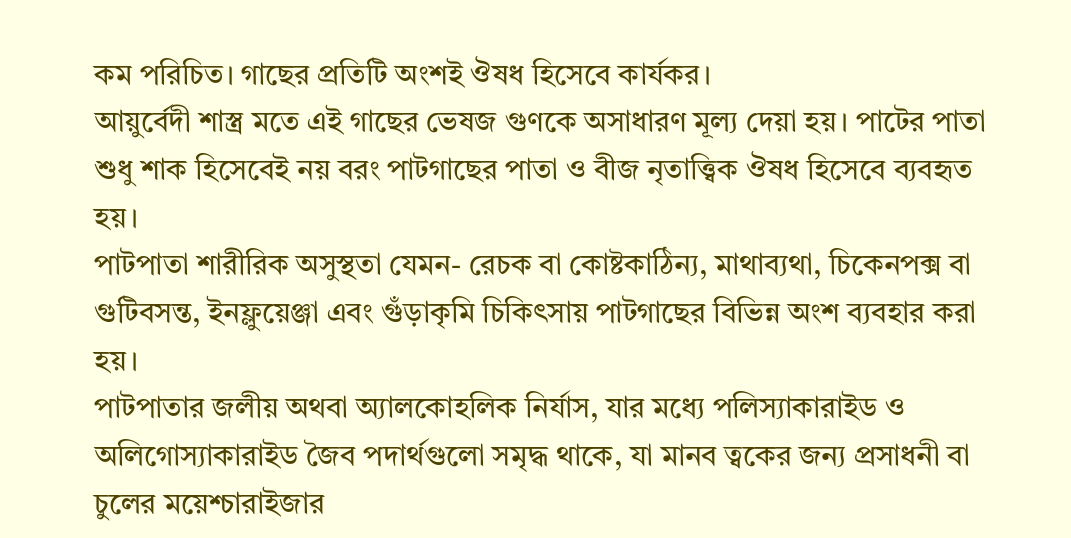কম পরিচিত। গাছের প্রতিটি অংশই ঔষধ হিসেবে কার্যকর।
আয়ুর্বেদী শাস্ত্র মতে এই গাছের ভেষজ গুণকে অসাধারণ মূল্য দেয়া হয়। পাটের পাতা শুধু শাক হিসেবেই নয় বরং পাটগাছের পাতা ও বীজ নৃতাত্ত্বিক ঔষধ হিসেবে ব্যবহৃত হয়।
পাটপাতা শারীরিক অসুস্থতা যেমন- রেচক বা কোষ্টকাঠিন্য, মাথাব্যথা, চিকেনপক্স বা গুটিবসন্ত, ইনফ্লুয়েঞ্জা এবং গুঁড়াকৃমি চিকিৎসায় পাটগাছের বিভিন্ন অংশ ব্যবহার করা হয়।
পাটপাতার জলীয় অথবা অ্যালকোহলিক নির্যাস, যার মধ্যে পলিস্যাকারাইড ও অলিগোস্যাকারাইড জৈব পদার্থগুলো সমৃদ্ধ থাকে, যা মানব ত্বকের জন্য প্রসাধনী বা চুলের ময়েশ্চারাইজার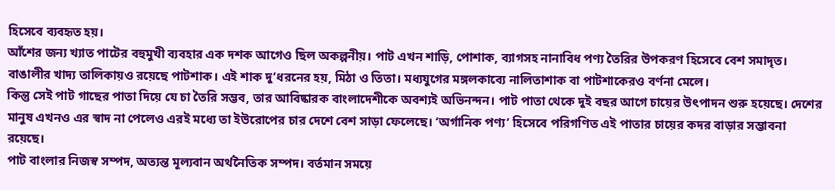হিসেবে ব্যবহৃত হয়।
আঁশের জন্য খ্যাত পাটের বহুমুখী ব্যবহার এক দশক আগেও ছিল অকল্পনীয়। পাট এখন শাড়ি, পোশাক, ব্যাগসহ নানাবিধ পণ্য তৈরির উপকরণ হিসেবে বেশ সমাদৃত।
বাঙালীর খাদ্য তালিকায়ও রয়েছে পাটশাক। এই শাক দু’ধরনের হয়, মিঠা ও তিতা। মধ্যযুগের মঙ্গলকাব্যে নালিতাশাক বা পাটশাকেরও বর্ণনা মেলে।
কিন্তু সেই পাট গাছের পাতা দিয়ে যে চা তৈরি সম্ভব, তার আবিষ্কারক বাংলাদেশীকে অবশ্যই অভিনন্দন। পাট পাতা থেকে দুই বছর আগে চায়ের উৎপাদন শুরু হয়েছে। দেশের মানুষ এখনও এর স্বাদ না পেলেও এরই মধ্যে তা ইউরোপের চার দেশে বেশ সাড়া ফেলেছে। ‘অর্গানিক পণ্য’ হিসেবে পরিগণিত এই পাতার চায়ের কদর বাড়ার সম্ভাবনা রয়েছে।
পাট বাংলার নিজস্ব সম্পদ, অত্যন্ত মূল্যবান অর্থনৈতিক সম্পদ। বর্তমান সময়ে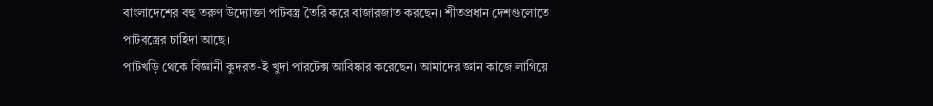বাংলাদেশের বহু তরুণ উদ্যোক্তা পাটবস্ত্র তৈরি করে বাজারজাত করছেন। শীতপ্রধান দেশগুলোতে পাটবস্ত্রের চাহিদা আছে।
পাটখড়ি থেকে বিজ্ঞানী কুদরত-ই খুদা পারটেক্স আবিষ্কার করেছেন। আমাদের জ্ঞান কাজে লাগিয়ে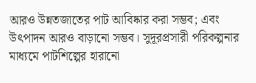আরও উন্নতজাতের পাট আবিষ্কার করা সম্ভব; এবং উৎপাদন আরও বাড়ানো সম্ভব। সুদূরপ্রসারী পরিকল্পনার মাধ্যমে পাটশিল্পের হারানো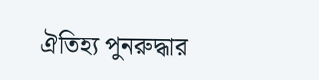ঐতিহ্য পুনরুদ্ধার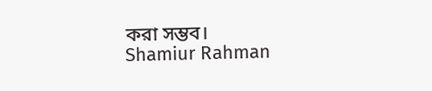করা সম্ভব।
Shamiur Rahman